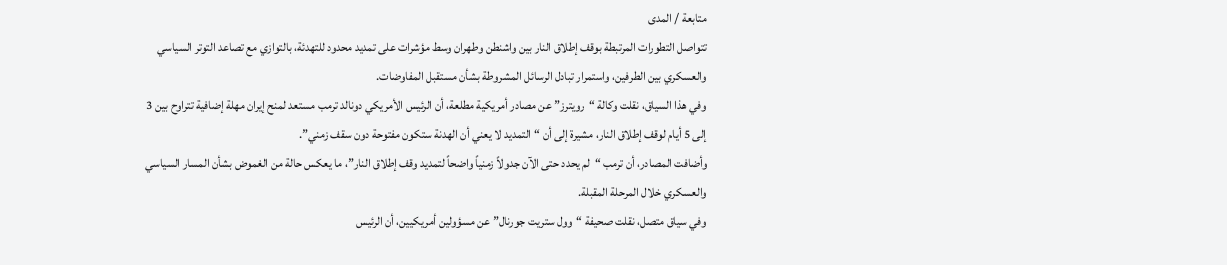متابعة / المدى
تتواصل التطورات المرتبطة بوقف إطلاق النار بين واشنطن وطهران وسط مؤشرات على تمديد محدود للتهدئة، بالتوازي مع تصاعد التوتر السياسي والعسكري بين الطرفين، واستمرار تبادل الرسائل المشروطة بشأن مستقبل المفاوضات.
وفي هذا السياق، نقلت وكالة “رويترز” عن مصادر أمريكية مطلعة، أن الرئيس الأمريكي دونالد ترمب مستعد لمنح إيران مهلة إضافية تتراوح بين 3 إلى 5 أيام لوقف إطلاق النار، مشيرة إلى أن “التمديد لا يعني أن الهدنة ستكون مفتوحة دون سقف زمني”.
وأضافت المصادر، أن ترمب “لم يحدد حتى الآن جدولاً زمنياً واضحاً لتمديد وقف إطلاق النار”، ما يعكس حالة من الغموض بشأن المسار السياسي والعسكري خلال المرحلة المقبلة.
وفي سياق متصل، نقلت صحيفة “وول ستريت جورنال” عن مسؤولين أمريكيين، أن الرئيس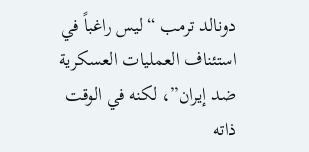دونالد ترمب “ليس راغباً في استئناف العمليات العسكرية ضد إيران”، لكنه في الوقت ذاته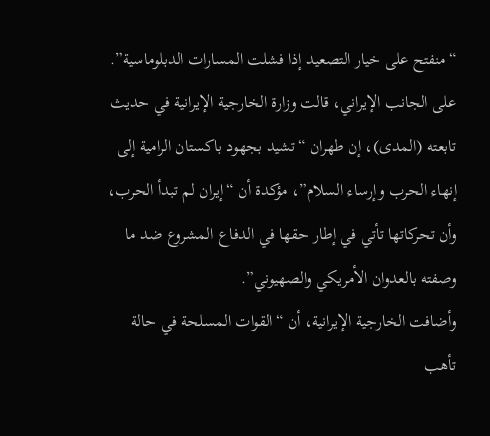“منفتح على خيار التصعيد إذا فشلت المسارات الدبلوماسية”.
على الجانب الإيراني، قالت وزارة الخارجية الإيرانية في حديث تابعته (المدى)، إن طهران “تشيد بجهود باكستان الرامية إلى إنهاء الحرب وإرساء السلام”، مؤكدة أن “إيران لم تبدأ الحرب، وأن تحركاتها تأتي في إطار حقها في الدفاع المشروع ضد ما وصفته بالعدوان الأمريكي والصهيوني”.
وأضافت الخارجية الإيرانية، أن “القوات المسلحة في حالة تأهب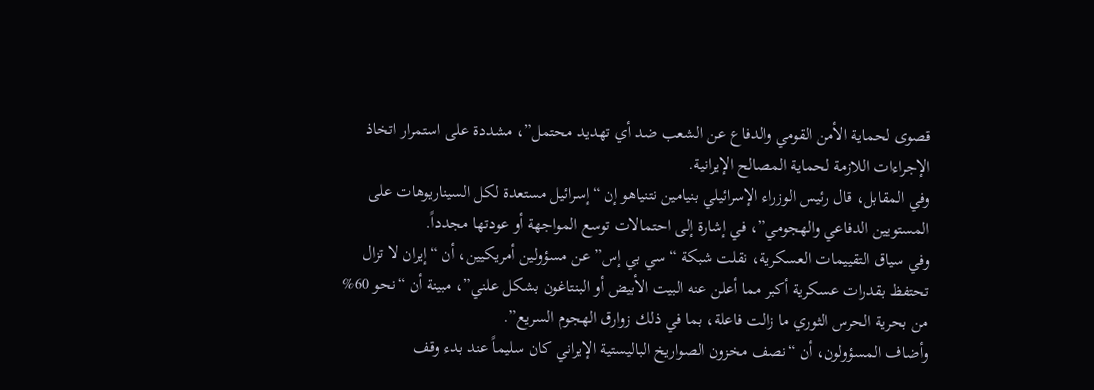قصوى لحماية الأمن القومي والدفاع عن الشعب ضد أي تهديد محتمل”، مشددة على استمرار اتخاذ الإجراءات اللازمة لحماية المصالح الإيرانية.
وفي المقابل، قال رئيس الوزراء الإسرائيلي بنيامين نتنياهو إن “إسرائيل مستعدة لكل السيناريوهات على المستويين الدفاعي والهجومي”، في إشارة إلى احتمالات توسع المواجهة أو عودتها مجدداً.
وفي سياق التقييمات العسكرية، نقلت شبكة “سي بي إس” عن مسؤولين أمريكيين، أن “إيران لا تزال تحتفظ بقدرات عسكرية أكبر مما أعلن عنه البيت الأبيض أو البنتاغون بشكل علني”، مبينة أن “نحو 60% من بحرية الحرس الثوري ما زالت فاعلة، بما في ذلك زوارق الهجوم السريع”.
وأضاف المسؤولون، أن “نصف مخزون الصواريخ الباليستية الإيراني كان سليماً عند بدء وقف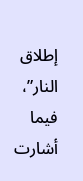إطلاق النار”، فيما أشارت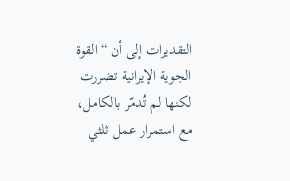التقديرات إلى أن “القوة الجوية الإيرانية تضررت لكنها لم تُدمّر بالكامل، مع استمرار عمل ثلثي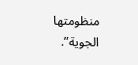منظومتها الجوية”.